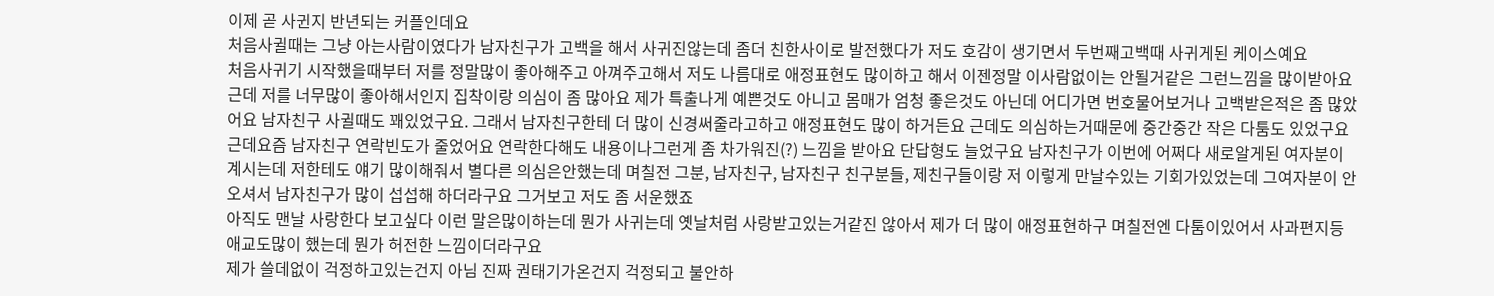이제 곧 사귄지 반년되는 커플인데요
처음사귈때는 그냥 아는사람이였다가 남자친구가 고백을 해서 사귀진않는데 좀더 친한사이로 발전했다가 저도 호감이 생기면서 두번째고백때 사귀게된 케이스예요
처음사귀기 시작했을때부터 저를 정말많이 좋아해주고 아껴주고해서 저도 나름대로 애정표현도 많이하고 해서 이젠정말 이사람없이는 안될거같은 그런느낌을 많이받아요
근데 저를 너무많이 좋아해서인지 집착이랑 의심이 좀 많아요 제가 특출나게 예쁜것도 아니고 몸매가 엄청 좋은것도 아닌데 어디가면 번호물어보거나 고백받은적은 좀 많았어요 남자친구 사귈때도 꽤있었구요. 그래서 남자친구한테 더 많이 신경써줄라고하고 애정표현도 많이 하거든요 근데도 의심하는거때문에 중간중간 작은 다툼도 있었구요
근데요즘 남자친구 연락빈도가 줄었어요 연락한다해도 내용이나그런게 좀 차가워진(?) 느낌을 받아요 단답형도 늘었구요 남자친구가 이번에 어쩌다 새로알게된 여자분이 계시는데 저한테도 얘기 많이해줘서 별다른 의심은안했는데 며칠전 그분, 남자친구, 남자친구 친구분들, 제친구들이랑 저 이렇게 만날수있는 기회가있었는데 그여자분이 안오셔서 남자친구가 많이 섭섭해 하더라구요 그거보고 저도 좀 서운했죠
아직도 맨날 사랑한다 보고싶다 이런 말은많이하는데 뭔가 사귀는데 옛날처럼 사랑받고있는거같진 않아서 제가 더 많이 애정표현하구 며칠전엔 다툼이있어서 사과편지등 애교도많이 했는데 뭔가 허전한 느낌이더라구요
제가 쓸데없이 걱정하고있는건지 아님 진짜 권태기가온건지 걱정되고 불안하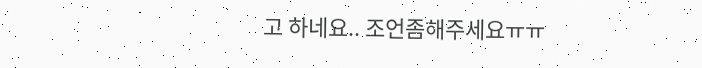고 하네요.. 조언좀해주세요ㅠㅠ